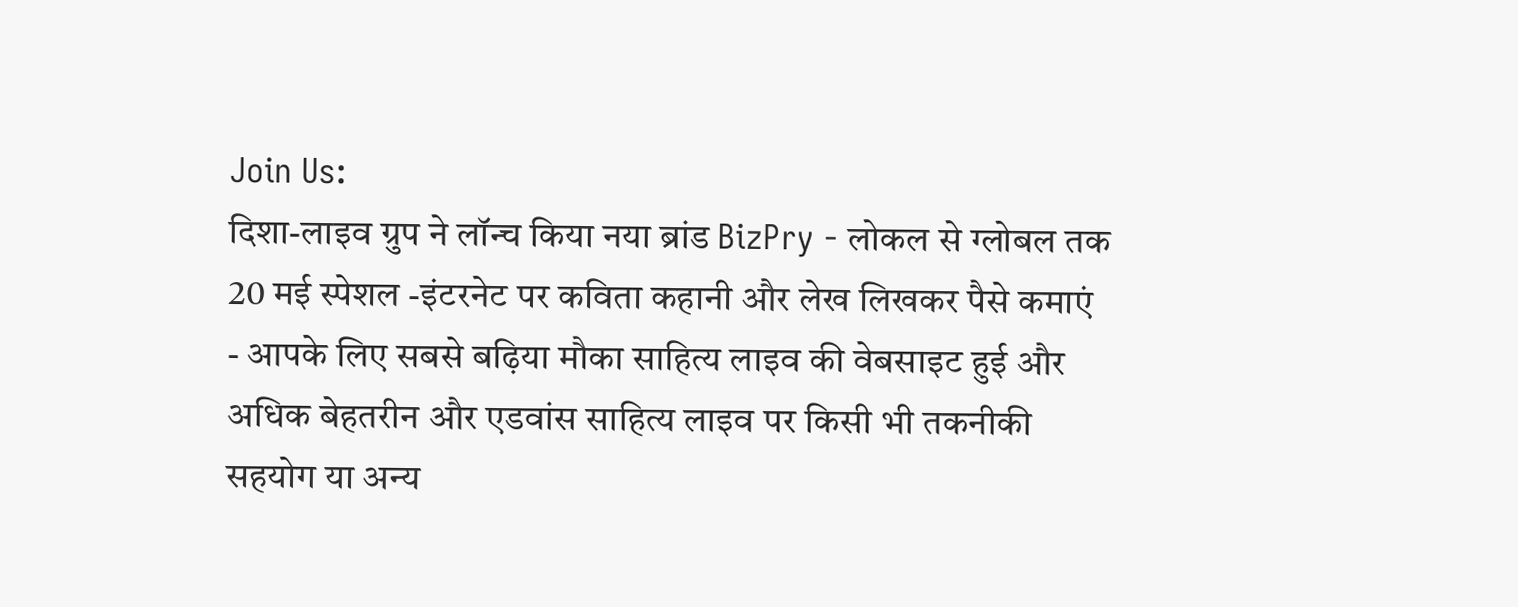Join Us:
दिशा-लाइव ग्रुप ने लॉन्च किया नया ब्रांड BizPry - लोकल से ग्लोबल तक 20 मई स्पेशल -इंटरनेट पर कविता कहानी और लेख लिखकर पैसे कमाएं - आपके लिए सबसे बढ़िया मौका साहित्य लाइव की वेबसाइट हुई और अधिक बेहतरीन और एडवांस साहित्य लाइव पर किसी भी तकनीकी सहयोग या अन्य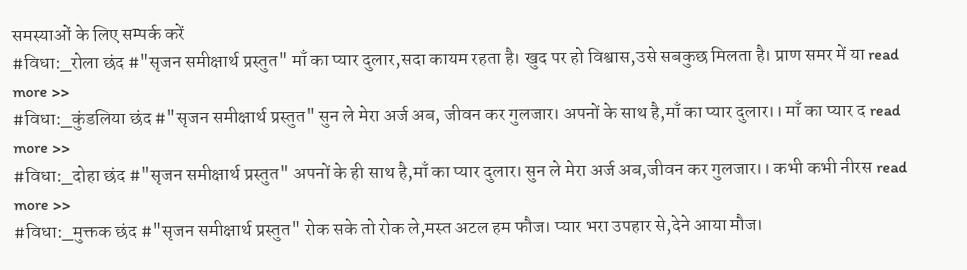समस्याओं के लिए सम्पर्क करें
#विधा:_रोला छंद #"सृजन समीक्षार्थ प्रस्तुत" माँ का प्यार दुलार,सदा कायम रहता है। खुद पर हो विश्वास,उसे सबकुछ मिलता है। प्राण समर में या read more >>
#विधा:_कुंडलिया छंद #"सृजन समीक्षार्थ प्रस्तुत" सुन ले मेरा अर्ज अब, जीवन कर गुलजार। अपनों के साथ है,माँ का प्यार दुलार।। माँ का प्यार द read more >>
#विधा:_दोहा छंद #"सृजन समीक्षार्थ प्रस्तुत" अपनों के ही साथ है,माँ का प्यार दुलार। सुन ले मेरा अर्ज अब,जीवन कर गुलजार।। कभी कभी नीरस read more >>
#विधा:_मुक्तक छंद #"सृजन समीक्षार्थ प्रस्तुत" रोक सके तो रोक ले,मस्त अटल हम फौज। प्यार भरा उपहार से,देने आया मौज।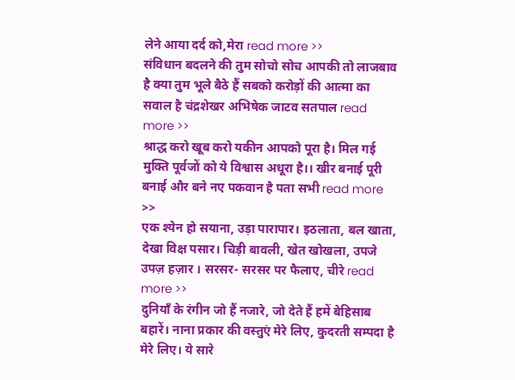लेने आया दर्द को,मेरा read more >>
संविधान बदलने की तुम सोचो सोच आपकी तो लाजबाव है क्या तुम भूले बैठे हैं सबको करोड़ों की आत्मा का सवाल है चंद्रशेखर अभिषेक जाटव सतपाल read more >>
श्राद्ध करो खूब करो यकीन आपको पूरा है। मिल गई मुक्ति पूर्वजों को ये विश्वास अधूरा है।। खीर बनाई पूरी बनाई और बने नए पकवान है पता सभी read more >>
एक श्येन हो सयाना, उड़ा पारापार। इठलाता, बल खाता, देखा विक्ष पसार। चिड़ी बावली, खेत खोखला, उपजे उपज़ हज़ार । सरसर- सरसर पर फैलाए, चीरे read more >>
दुनियाँ के रंगीन जो हैं नजारे, जो देते हैं हमें बेहिसाब बहारें। नाना प्रकार की वस्तुएं मेरे लिए, कुदरती सम्पदा है मेरे लिए। ये सारे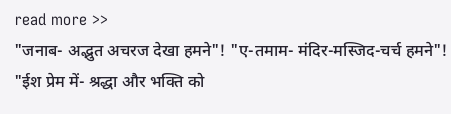read more >>
"जनाब- अद्भुत अचरज देखा हमने"! "ए-तमाम- मंदिर-मस्जिद-चर्च हमने"! "ईश प्रेम में- श्रद्धा और भक्ति को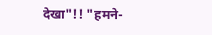देखा"!! "हमने-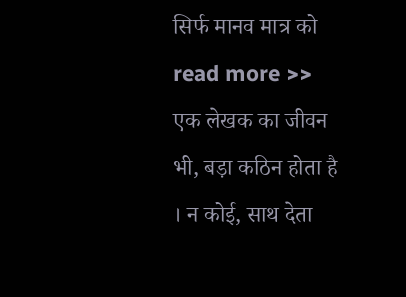सिर्फ मानव मात्र को read more >>
एक लेखक का जीवन भी, बड़ा कठिन होता है । न कोई, साथ देता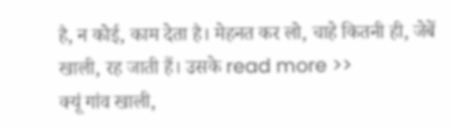है, न कोई, काम देता है। मेहनत कर लो, चाहे कितनी ही, जेबें खाली, रह जाती हैं। उसके read more >>
क्यूं गांव खाली,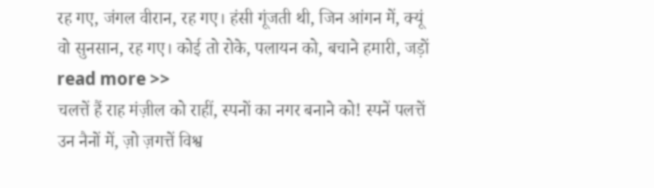रह गए, जंगल वीरान, रह गए। हंसी गूंजती थी, जिन आंगन में, क्यूं वो सुनसान, रह गए। कोई तो रोके, पलायन को, बचाने हमारी, जड़ों read more >>
चलत्तें हैं राह मंज़ील को राहीं, स्पनों का नगर बनाने को! स्पनें पलत्तें उन नैनों में, ज़ो ज़गत्तें विश्व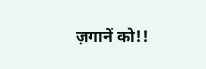ज़गानें को!!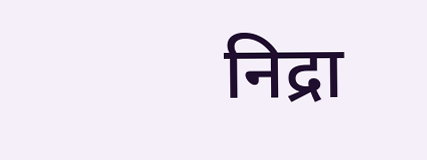निद्रा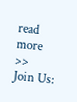read more >>
Join Us: